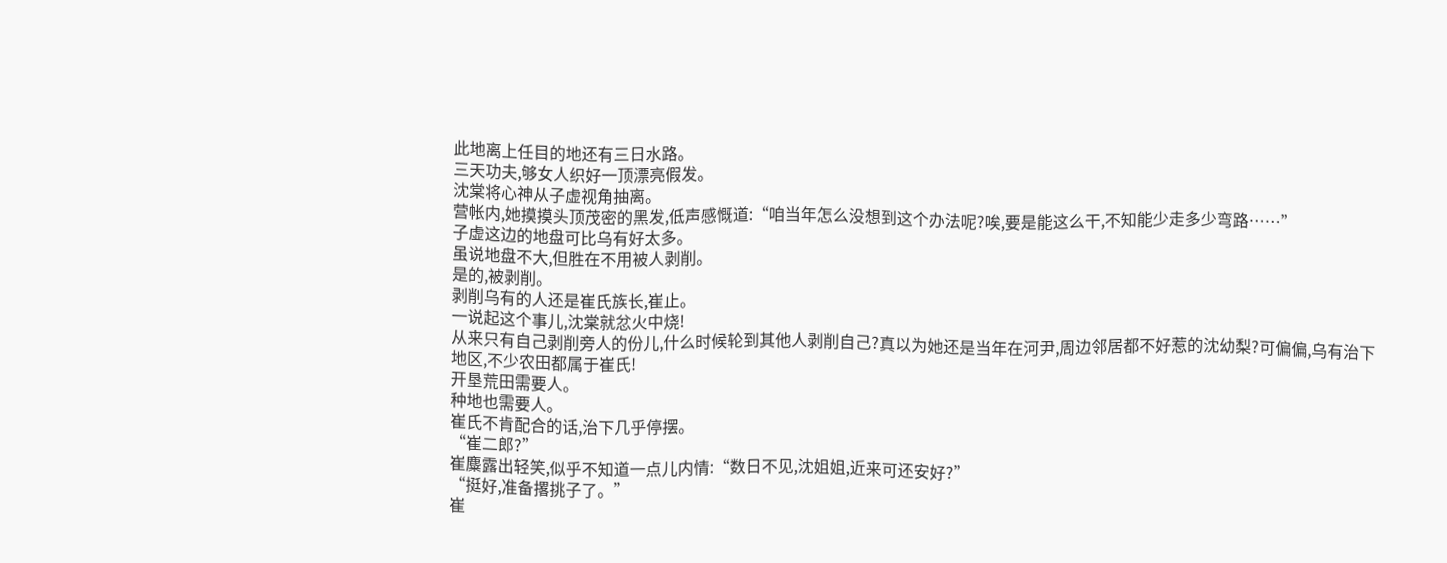此地离上任目的地还有三日水路。
三天功夫,够女人织好一顶漂亮假发。
沈棠将心神从子虚视角抽离。
营帐内,她摸摸头顶茂密的黑发,低声感慨道:“咱当年怎么没想到这个办法呢?唉,要是能这么干,不知能少走多少弯路……”
子虚这边的地盘可比乌有好太多。
虽说地盘不大,但胜在不用被人剥削。
是的,被剥削。
剥削乌有的人还是崔氏族长,崔止。
一说起这个事儿,沈棠就忿火中烧!
从来只有自己剥削旁人的份儿,什么时候轮到其他人剥削自己?真以为她还是当年在河尹,周边邻居都不好惹的沈幼梨?可偏偏,乌有治下地区,不少农田都属于崔氏!
开垦荒田需要人。
种地也需要人。
崔氏不肯配合的话,治下几乎停摆。
“崔二郎?”
崔麋露出轻笑,似乎不知道一点儿内情:“数日不见,沈姐姐,近来可还安好?”
“挺好,准备撂挑子了。”
崔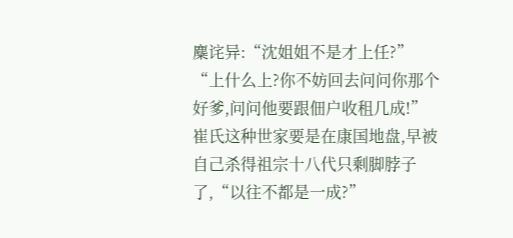麋诧异:“沈姐姐不是才上任?”
“上什么上?你不妨回去问问你那个好爹,问问他要跟佃户收租几成!”崔氏这种世家要是在康国地盘,早被自己杀得祖宗十八代只剩脚脖子了,“以往不都是一成?”